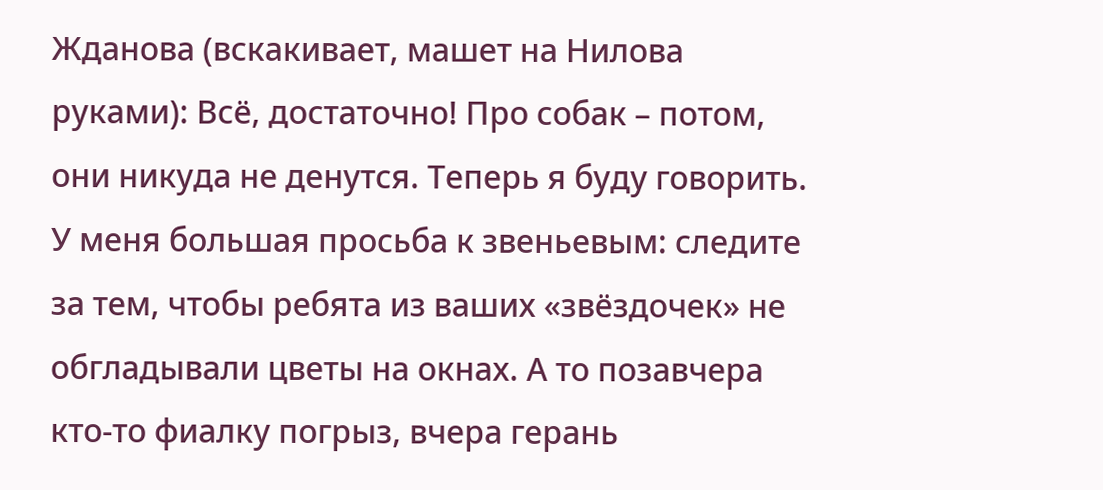Жданова (вскакивает, машет на Нилова руками): Всё, достаточно! Про собак – потом, они никуда не денутся. Теперь я буду говорить. У меня большая просьба к звеньевым: следите за тем, чтобы ребята из ваших «звёздочек» не обгладывали цветы на окнах. А то позавчера кто-то фиалку погрыз, вчера герань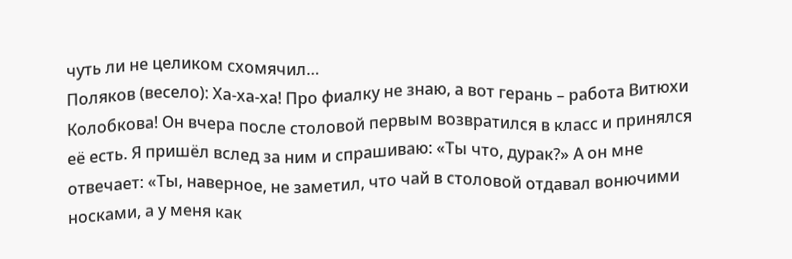чуть ли не целиком схомячил…
Поляков (весело): Ха-ха-ха! Про фиалку не знаю, а вот герань – работа Витюхи Колобкова! Он вчера после столовой первым возвратился в класс и принялся её есть. Я пришёл вслед за ним и спрашиваю: «Ты что, дурак?» А он мне отвечает: «Ты, наверное, не заметил, что чай в столовой отдавал вонючими носками, а у меня как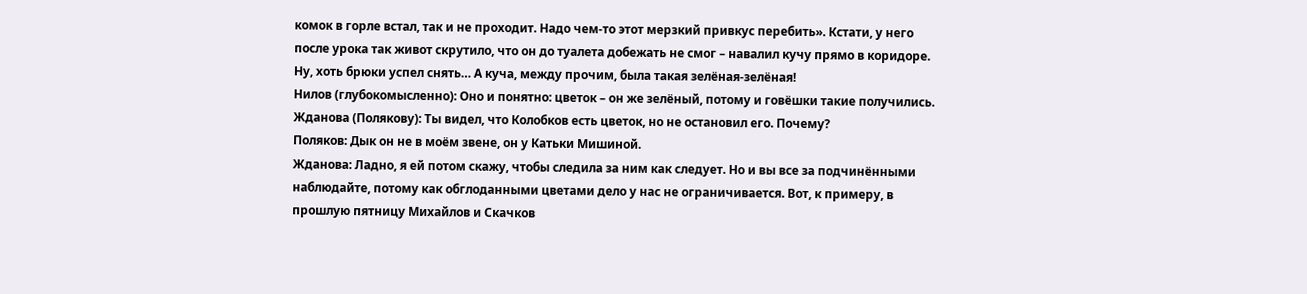комок в горле встал, так и не проходит. Надо чем-то этот мерзкий привкус перебить». Кстати, у него после урока так живот скрутило, что он до туалета добежать не смог – навалил кучу прямо в коридоре. Ну, хоть брюки успел снять… А куча, между прочим, была такая зелёная-зелёная!
Нилов (глубокомысленно): Оно и понятно: цветок – он же зелёный, потому и говёшки такие получились.
Жданова (Полякову): Ты видел, что Колобков есть цветок, но не остановил его. Почему?
Поляков: Дык он не в моём звене, он у Катьки Мишиной.
Жданова: Ладно, я ей потом скажу, чтобы следила за ним как следует. Но и вы все за подчинёнными наблюдайте, потому как обглоданными цветами дело у нас не ограничивается. Вот, к примеру, в прошлую пятницу Михайлов и Скачков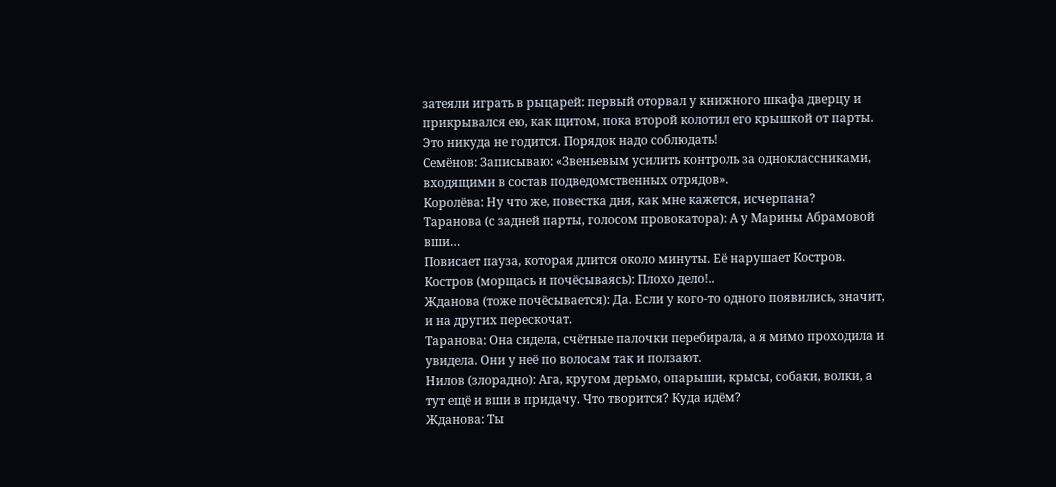затеяли играть в рыцарей: первый оторвал у книжного шкафа дверцу и прикрывался ею, как щитом, пока второй колотил его крышкой от парты. Это никуда не годится. Порядок надо соблюдать!
Семёнов: Записываю: «Звеньевым усилить контроль за одноклассниками, входящими в состав подведомственных отрядов».
Королёва: Ну что же, повестка дня, как мне кажется, исчерпана?
Таранова (с задней парты, голосом провокатора): А у Марины Абрамовой вши…
Повисает пауза, которая длится около минуты. Её нарушает Костров.
Костров (морщась и почёсываясь): Плохо дело!..
Жданова (тоже почёсывается): Да. Если у кого-то одного появились, значит, и на других перескочат.
Таранова: Она сидела, счётные палочки перебирала, а я мимо проходила и увидела. Они у неё по волосам так и ползают.
Нилов (злорадно): Ага, кругом дерьмо, опарыши, крысы, собаки, волки, а тут ещё и вши в придачу. Что творится? Куда идём?
Жданова: Ты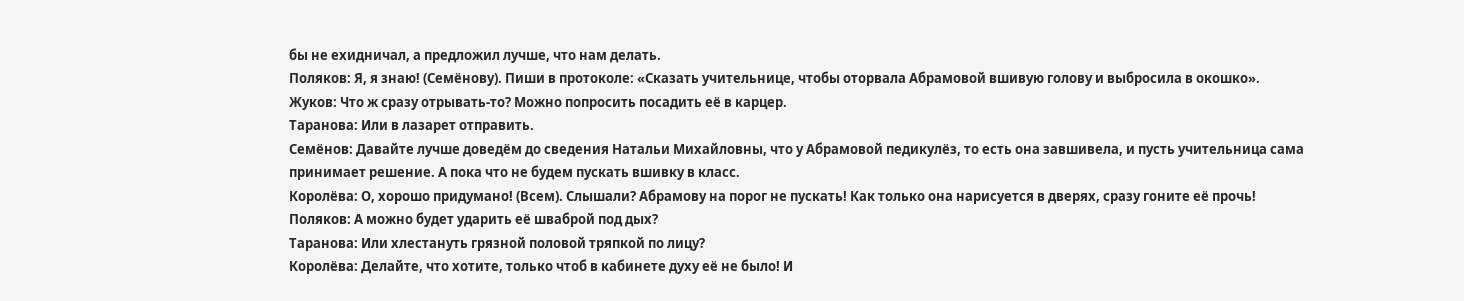бы не ехидничал, а предложил лучше, что нам делать.
Поляков: Я, я знаю! (Семёнову). Пиши в протоколе: «Сказать учительнице, чтобы оторвала Абрамовой вшивую голову и выбросила в окошко».
Жуков: Что ж сразу отрывать-то? Можно попросить посадить её в карцер.
Таранова: Или в лазарет отправить.
Семёнов: Давайте лучше доведём до сведения Натальи Михайловны, что у Абрамовой педикулёз, то есть она завшивела, и пусть учительница сама принимает решение. А пока что не будем пускать вшивку в класс.
Королёва: О, хорошо придумано! (Всем). Слышали? Абрамову на порог не пускать! Как только она нарисуется в дверях, сразу гоните её прочь!
Поляков: А можно будет ударить её шваброй под дых?
Таранова: Или хлестануть грязной половой тряпкой по лицу?
Королёва: Делайте, что хотите, только чтоб в кабинете духу её не было! И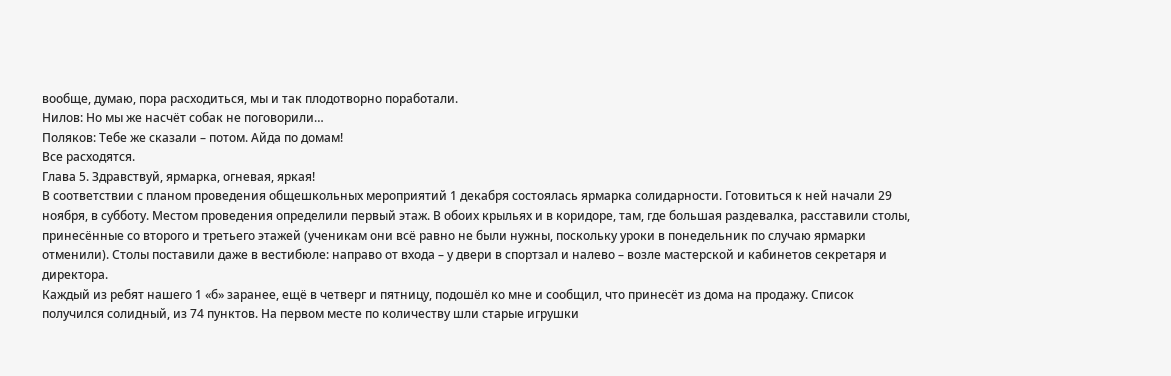вообще, думаю, пора расходиться, мы и так плодотворно поработали.
Нилов: Но мы же насчёт собак не поговорили…
Поляков: Тебе же сказали – потом. Айда по домам!
Все расходятся.
Глава 5. Здравствуй, ярмарка, огневая, яркая!
В соответствии с планом проведения общешкольных мероприятий 1 декабря состоялась ярмарка солидарности. Готовиться к ней начали 29 ноября, в субботу. Местом проведения определили первый этаж. В обоих крыльях и в коридоре, там, где большая раздевалка, расставили столы, принесённые со второго и третьего этажей (ученикам они всё равно не были нужны, поскольку уроки в понедельник по случаю ярмарки отменили). Столы поставили даже в вестибюле: направо от входа – у двери в спортзал и налево – возле мастерской и кабинетов секретаря и директора.
Каждый из ребят нашего 1 «б» заранее, ещё в четверг и пятницу, подошёл ко мне и сообщил, что принесёт из дома на продажу. Список получился солидный, из 74 пунктов. На первом месте по количеству шли старые игрушки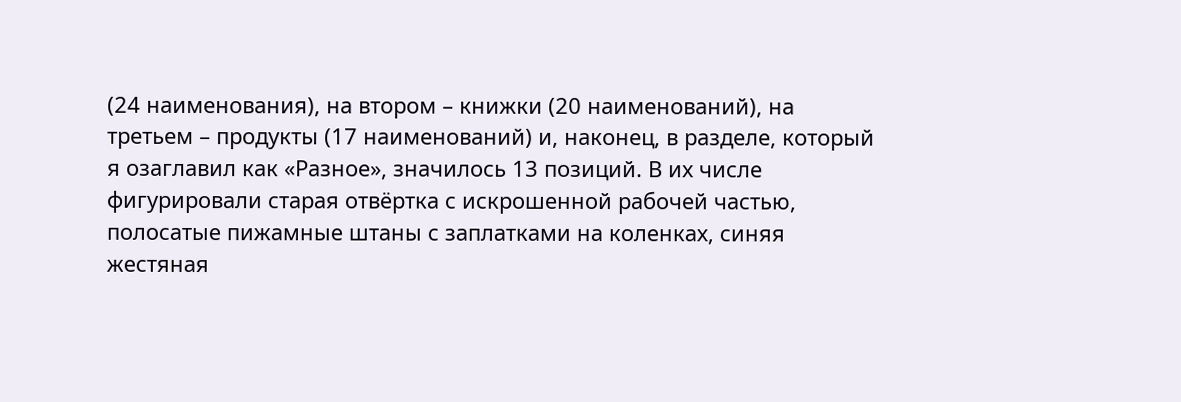(24 наименования), на втором – книжки (20 наименований), на третьем – продукты (17 наименований) и, наконец, в разделе, который я озаглавил как «Разное», значилось 13 позиций. В их числе фигурировали старая отвёртка с искрошенной рабочей частью, полосатые пижамные штаны с заплатками на коленках, синяя жестяная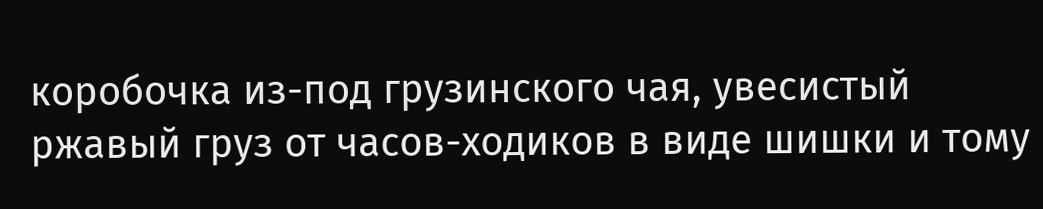коробочка из-под грузинского чая, увесистый ржавый груз от часов-ходиков в виде шишки и тому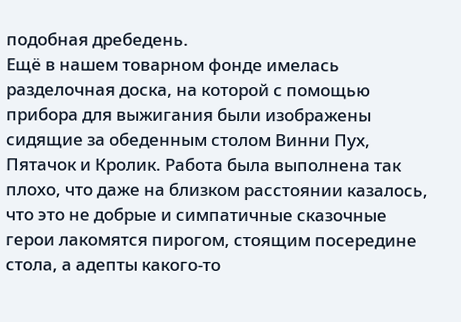подобная дребедень.
Ещё в нашем товарном фонде имелась разделочная доска, на которой с помощью прибора для выжигания были изображены сидящие за обеденным столом Винни Пух, Пятачок и Кролик. Работа была выполнена так плохо, что даже на близком расстоянии казалось, что это не добрые и симпатичные сказочные герои лакомятся пирогом, стоящим посередине стола, а адепты какого-то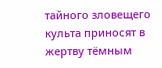тайного зловещего культа приносят в жертву тёмным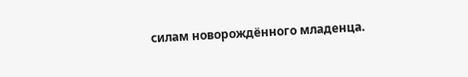силам новорождённого младенца.